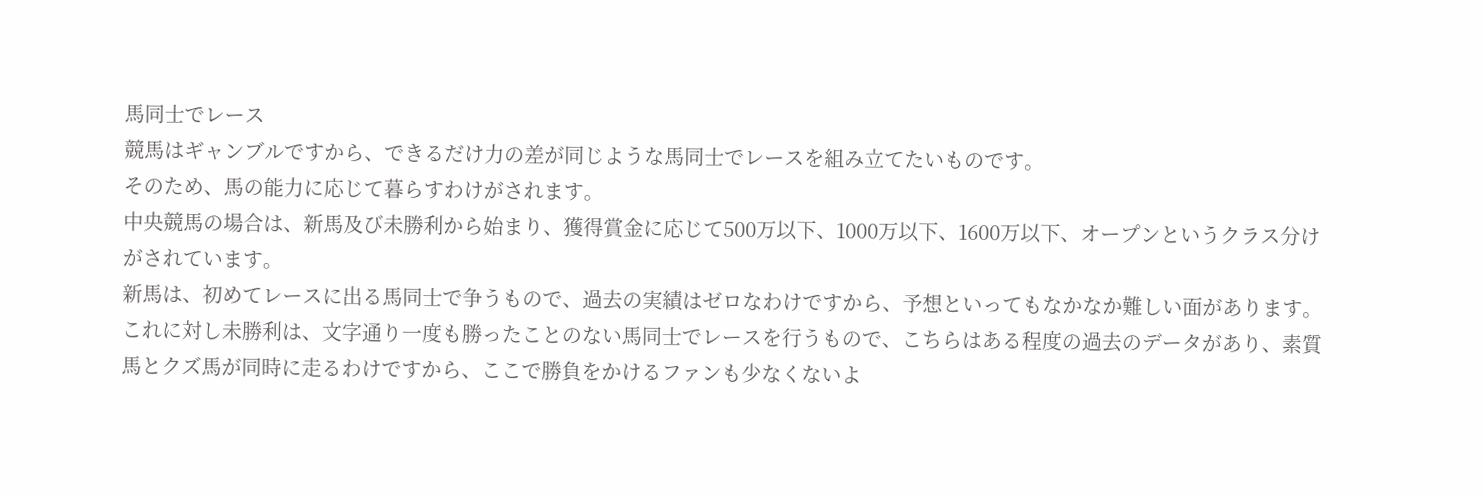馬同士でレース
競馬はギャンブルですから、できるだけ力の差が同じような馬同士でレースを組み立てたいものです。
そのため、馬の能力に応じて暮らすわけがされます。
中央競馬の場合は、新馬及び未勝利から始まり、獲得賞金に応じて500万以下、1000万以下、1600万以下、オープンというクラス分けがされています。
新馬は、初めてレースに出る馬同士で争うもので、過去の実績はゼロなわけですから、予想といってもなかなか難しい面があります。
これに対し未勝利は、文字通り一度も勝ったことのない馬同士でレースを行うもので、こちらはある程度の過去のデータがあり、素質馬とクズ馬が同時に走るわけですから、ここで勝負をかけるファンも少なくないよ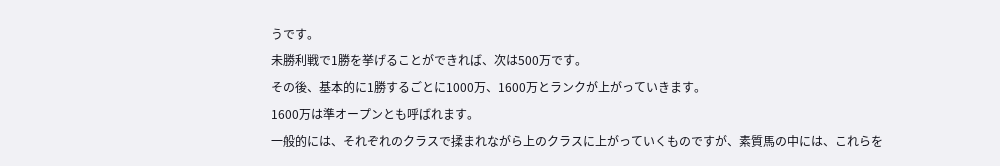うです。
未勝利戦で1勝を挙げることができれば、次は500万です。
その後、基本的に1勝するごとに1000万、1600万とランクが上がっていきます。
1600万は準オープンとも呼ばれます。
一般的には、それぞれのクラスで揉まれながら上のクラスに上がっていくものですが、素質馬の中には、これらを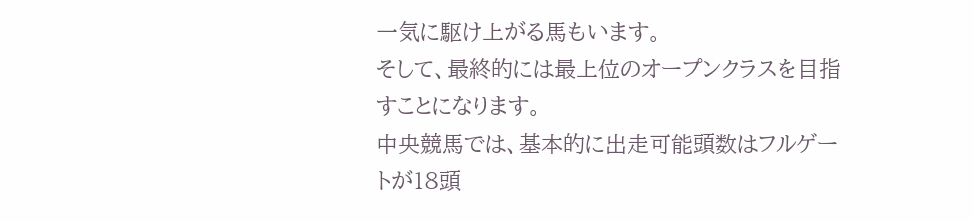一気に駆け上がる馬もいます。
そして、最終的には最上位のオープンクラスを目指すことになります。
中央競馬では、基本的に出走可能頭数はフルゲートが18頭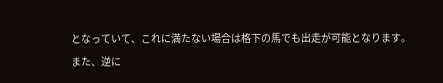となっていて、これに満たない場合は格下の馬でも出走が可能となります。
また、逆に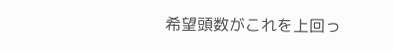希望頭数がこれを上回っ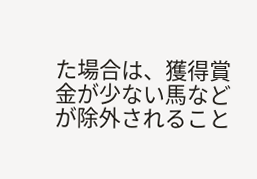た場合は、獲得賞金が少ない馬などが除外されること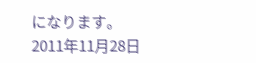になります。
2011年11月28日